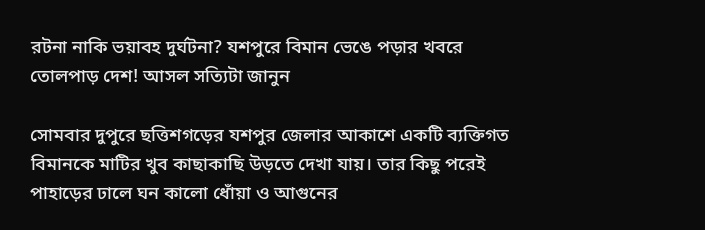রটনা নাকি ভয়াবহ দুর্ঘটনা? যশপুরে বিমান ভেঙে পড়ার খবরে তোলপাড় দেশ! আসল সত্যিটা জানুন

সোমবার দুপুরে ছত্তিশগড়ের যশপুর জেলার আকাশে একটি ব্যক্তিগত বিমানকে মাটির খুব কাছাকাছি উড়তে দেখা যায়। তার কিছু পরেই পাহাড়ের ঢালে ঘন কালো ধোঁয়া ও আগুনের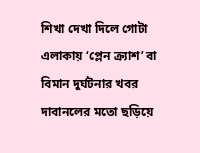শিখা দেখা দিলে গোটা এলাকায় ‘প্লেন ক্র্যাশ’ বা বিমান দুর্ঘটনার খবর দাবানলের মতো ছড়িয়ে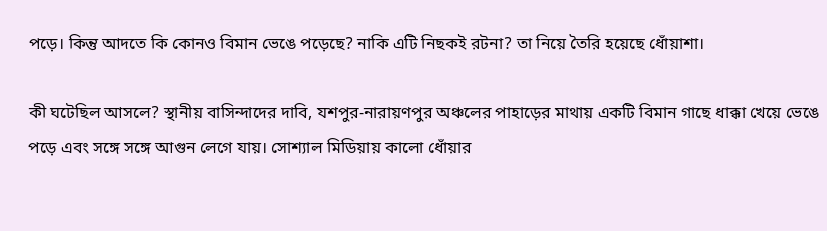পড়ে। কিন্তু আদতে কি কোনও বিমান ভেঙে পড়েছে? নাকি এটি নিছকই রটনা? তা নিয়ে তৈরি হয়েছে ধোঁয়াশা।

কী ঘটেছিল আসলে? স্থানীয় বাসিন্দাদের দাবি, যশপুর-নারায়ণপুর অঞ্চলের পাহাড়ের মাথায় একটি বিমান গাছে ধাক্কা খেয়ে ভেঙে পড়ে এবং সঙ্গে সঙ্গে আগুন লেগে যায়। সোশ্যাল মিডিয়ায় কালো ধোঁয়ার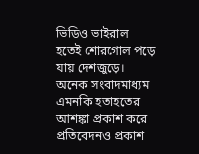ভিডিও ভাইরাল হতেই শোরগোল পড়ে যায় দেশজুড়ে। অনেক সংবাদমাধ্যম এমনকি হতাহতের আশঙ্কা প্রকাশ করে প্রতিবেদনও প্রকাশ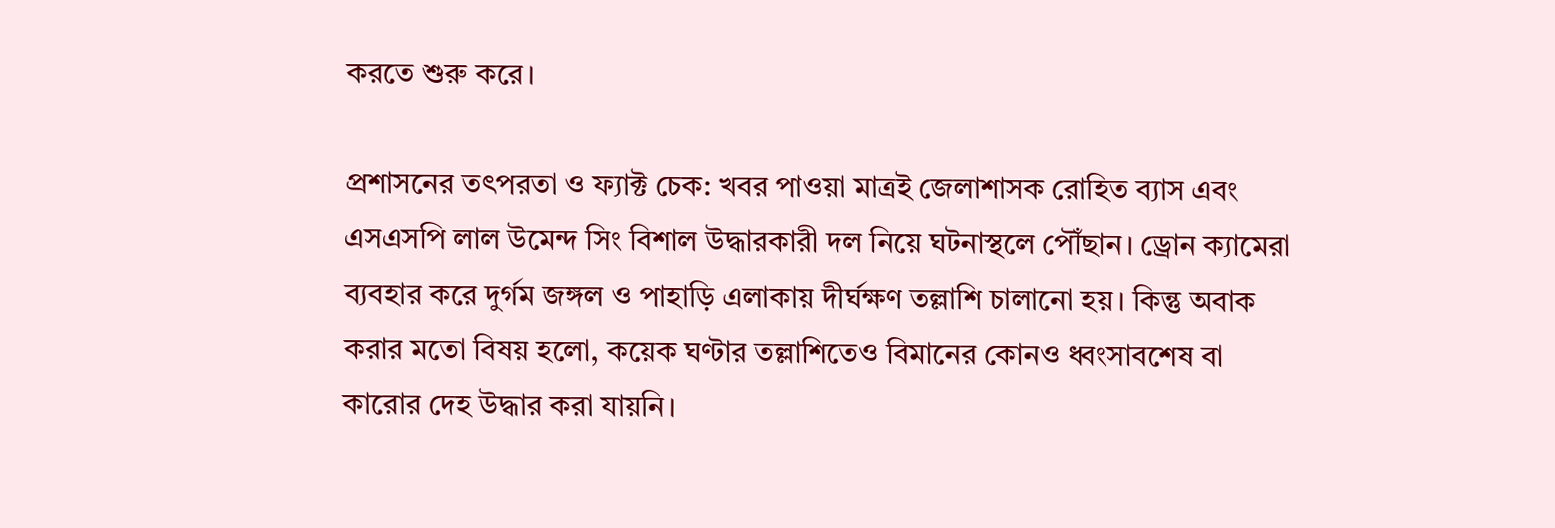করতে শুরু করে।

প্রশাসনের তৎপরতা ও ফ্যাক্ট চেক: খবর পাওয়া মাত্রই জেলাশাসক রোহিত ব্যাস এবং এসএসপি লাল উমেন্দ সিং বিশাল উদ্ধারকারী দল নিয়ে ঘটনাস্থলে পৌঁছান। ড্রোন ক্যামেরা ব্যবহার করে দুর্গম জঙ্গল ও পাহাড়ি এলাকায় দীর্ঘক্ষণ তল্লাশি চালানো হয়। কিন্তু অবাক করার মতো বিষয় হলো, কয়েক ঘণ্টার তল্লাশিতেও বিমানের কোনও ধ্বংসাবশেষ বা কারোর দেহ উদ্ধার করা যায়নি।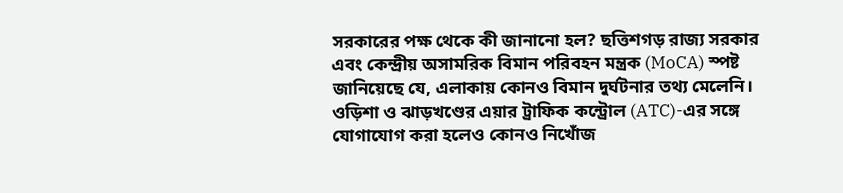সরকারের পক্ষ থেকে কী জানানো হল? ছত্তিশগড় রাজ্য সরকার এবং কেন্দ্রীয় অসামরিক বিমান পরিবহন মন্ত্রক (MoCA) স্পষ্ট জানিয়েছে যে, এলাকায় কোনও বিমান দুর্ঘটনার তথ্য মেলেনি। ওড়িশা ও ঝাড়খণ্ডের এয়ার ট্রাফিক কন্ট্রোল (ATC)-এর সঙ্গে যোগাযোগ করা হলেও কোনও নিখোঁজ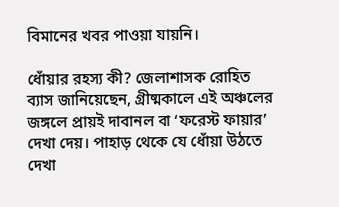বিমানের খবর পাওয়া যায়নি।

ধোঁয়ার রহস্য কী? জেলাশাসক রোহিত ব্যাস জানিয়েছেন, গ্রীষ্মকালে এই অঞ্চলের জঙ্গলে প্রায়ই দাবানল বা ‘ফরেস্ট ফায়ার’ দেখা দেয়। পাহাড় থেকে যে ধোঁয়া উঠতে দেখা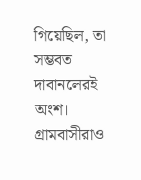গিয়েছিল, তা সম্ভবত দাবানলেরই অংশ। গ্রামবাসীরাও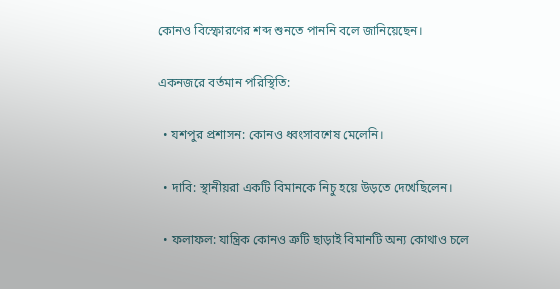কোনও বিস্ফোরণের শব্দ শুনতে পাননি বলে জানিয়েছেন।

একনজরে বর্তমান পরিস্থিতি:

  • যশপুর প্রশাসন: কোনও ধ্বংসাবশেষ মেলেনি।

  • দাবি: স্থানীয়রা একটি বিমানকে নিচু হয়ে উড়তে দেখেছিলেন।

  • ফলাফল: যান্ত্রিক কোনও ত্রুটি ছাড়াই বিমানটি অন্য কোথাও চলে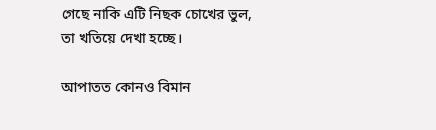গেছে নাকি এটি নিছক চোখের ভুল, তা খতিয়ে দেখা হচ্ছে।

আপাতত কোনও বিমান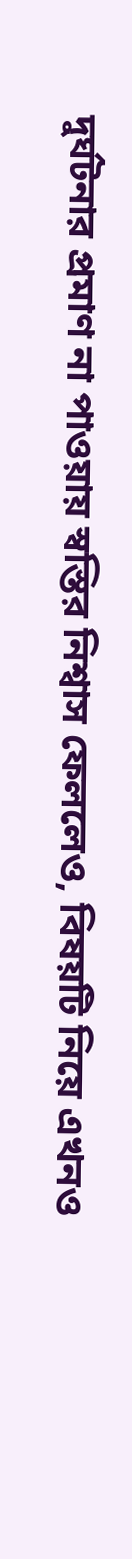দুর্ঘটনার প্রমাণ না পাওয়ায় স্বস্তির নিশ্বাস ফেললেও, বিষয়টি নিয়ে এখনও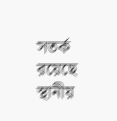সতর্ক রয়েছে স্থানীয়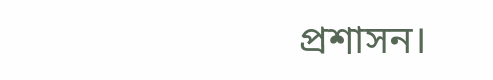প্রশাসন।